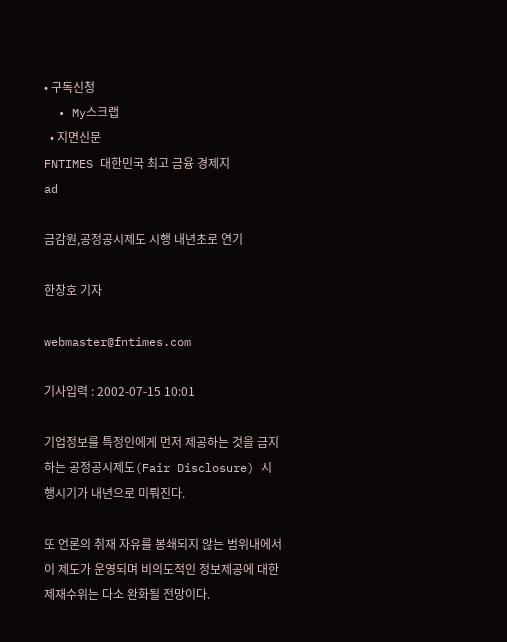• 구독신청
  • My스크랩
  • 지면신문
FNTIMES 대한민국 최고 금융 경제지
ad

금감원,공정공시제도 시행 내년초로 연기

한창호 기자

webmaster@fntimes.com

기사입력 : 2002-07-15 10:01

기업정보를 특정인에게 먼저 제공하는 것을 금지하는 공정공시제도(Fair Disclosure) 시행시기가 내년으로 미뤄진다.

또 언론의 취재 자유를 봉쇄되지 않는 범위내에서 이 제도가 운영되며 비의도적인 정보제공에 대한 제재수위는 다소 완화될 전망이다.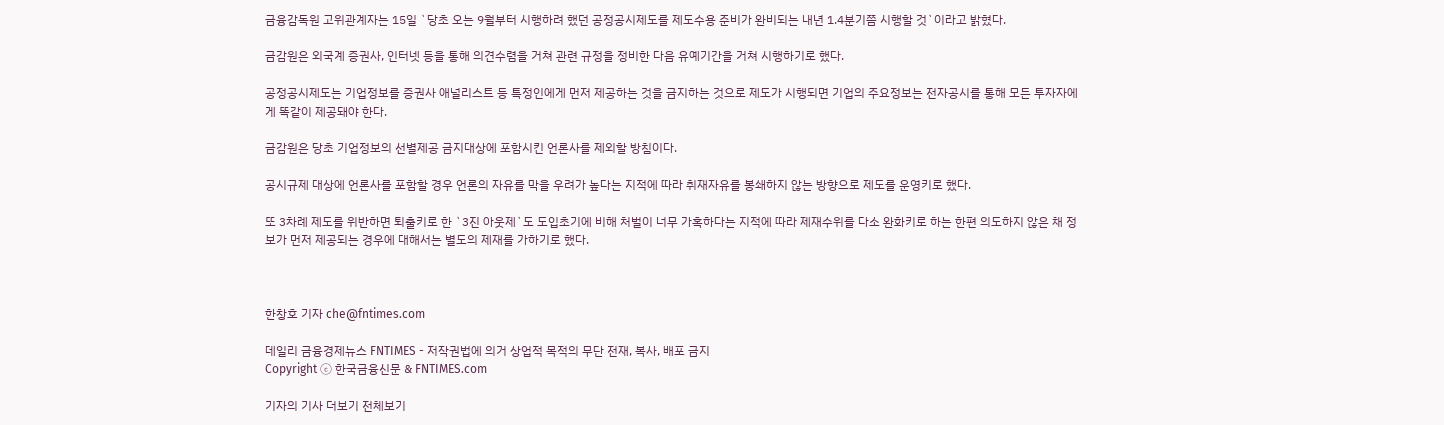금융감독원 고위관계자는 15일 `당초 오는 9월부터 시행하려 했던 공정공시제도를 제도수용 준비가 완비되는 내년 1.4분기쯤 시행할 것`이라고 밝혔다.

금감원은 외국계 증권사, 인터넷 등을 통해 의견수렴을 거쳐 관련 규정을 정비한 다음 유예기간을 거쳐 시행하기로 했다.

공정공시제도는 기업정보를 증권사 애널리스트 등 특정인에게 먼저 제공하는 것을 금지하는 것으로 제도가 시행되면 기업의 주요정보는 전자공시를 통해 모든 투자자에게 똑같이 제공돼야 한다.

금감원은 당초 기업정보의 선별제공 금지대상에 포함시킨 언론사를 제외할 방침이다.

공시규제 대상에 언론사를 포함할 경우 언론의 자유를 막을 우려가 높다는 지적에 따라 취재자유를 봉쇄하지 않는 방향으로 제도를 운영키로 했다.

또 3차례 제도를 위반하면 퇴출키로 한 `3진 아웃제`도 도입초기에 비해 처벌이 너무 가혹하다는 지적에 따라 제재수위를 다소 완화키로 하는 한편 의도하지 않은 채 정보가 먼저 제공되는 경우에 대해서는 별도의 제재를 가하기로 했다.



한창호 기자 che@fntimes.com

데일리 금융경제뉴스 FNTIMES - 저작권법에 의거 상업적 목적의 무단 전재, 복사, 배포 금지
Copyright ⓒ 한국금융신문 & FNTIMES.com

기자의 기사 더보기 전체보기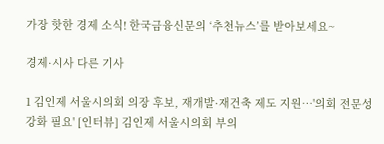가장 핫한 경제 소식! 한국금융신문의 ‘추천뉴스’를 받아보세요~

경제·시사 다른 기사

1 김인제 서울시의회 의장 후보, 재개발·재건축 제도 지원…'의회 전문성 강화 필요' [인터뷰] 김인제 서울시의회 부의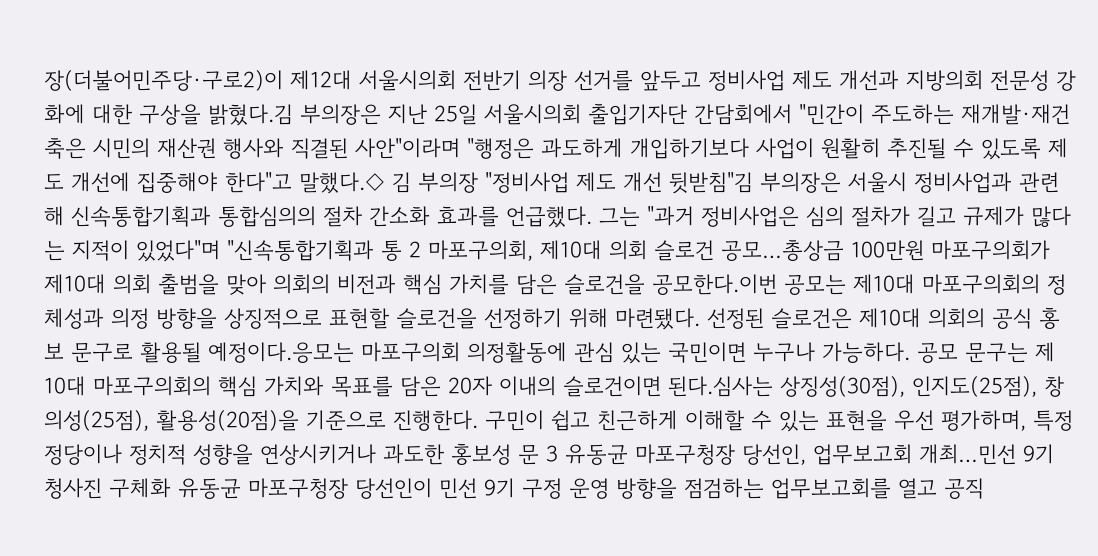장(더불어민주당·구로2)이 제12대 서울시의회 전반기 의장 선거를 앞두고 정비사업 제도 개선과 지방의회 전문성 강화에 대한 구상을 밝혔다.김 부의장은 지난 25일 서울시의회 출입기자단 간담회에서 "민간이 주도하는 재개발·재건축은 시민의 재산권 행사와 직결된 사안"이라며 "행정은 과도하게 개입하기보다 사업이 원활히 추진될 수 있도록 제도 개선에 집중해야 한다"고 말했다.◇ 김 부의장 "정비사업 제도 개선 뒷받침"김 부의장은 서울시 정비사업과 관련해 신속통합기획과 통합심의의 절차 간소화 효과를 언급했다. 그는 "과거 정비사업은 심의 절차가 길고 규제가 많다는 지적이 있었다"며 "신속통합기획과 통 2 마포구의회, 제10대 의회 슬로건 공모…총상금 100만원 마포구의회가 제10대 의회 출범을 맞아 의회의 비전과 핵심 가치를 담은 슬로건을 공모한다.이번 공모는 제10대 마포구의회의 정체성과 의정 방향을 상징적으로 표현할 슬로건을 선정하기 위해 마련됐다. 선정된 슬로건은 제10대 의회의 공식 홍보 문구로 활용될 예정이다.응모는 마포구의회 의정활동에 관심 있는 국민이면 누구나 가능하다. 공모 문구는 제10대 마포구의회의 핵심 가치와 목표를 담은 20자 이내의 슬로건이면 된다.심사는 상징성(30점), 인지도(25점), 창의성(25점), 활용성(20점)을 기준으로 진행한다. 구민이 쉽고 친근하게 이해할 수 있는 표현을 우선 평가하며, 특정 정당이나 정치적 성향을 연상시키거나 과도한 홍보성 문 3 유동균 마포구청장 당선인, 업무보고회 개최…민선 9기 청사진 구체화 유동균 마포구청장 당선인이 민선 9기 구정 운영 방향을 점검하는 업무보고회를 열고 공직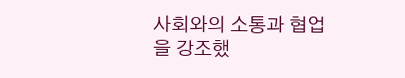사회와의 소통과 협업을 강조했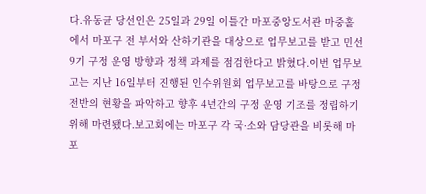다.유동균 당선인은 25일과 29일 이틀간 마포중앙도서관 마중홀에서 마포구 전 부서와 산하기관을 대상으로 업무보고를 받고 민선 9기 구정 운영 방향과 정책 과제를 점검한다고 밝혔다.이번 업무보고는 지난 16일부터 진행된 인수위원회 업무보고를 바탕으로 구정 전반의 현황을 파악하고 향후 4년간의 구정 운영 기조를 정립하기 위해 마련됐다.보고회에는 마포구 각 국·소와 담당관을 비롯해 마포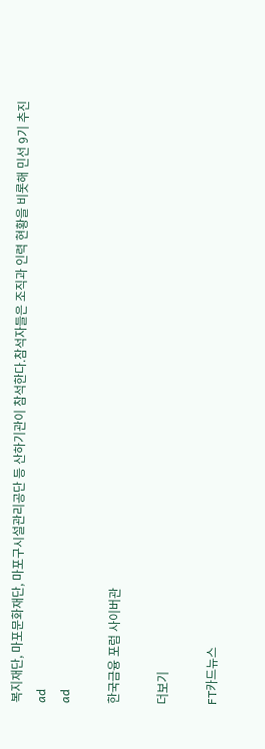복지재단, 마포문화재단, 마포구시설관리공단 등 산하기관이 참석한다.참석자들은 조직과 인력 현황을 비롯해 민선 9기 추진
ad
ad

한국금융 포럼 사이버관

더보기

FT카드뉴스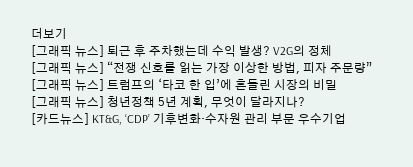더보기
[그래픽 뉴스] 퇴근 후 주차했는데 수익 발생? V2G의 정체
[그래픽 뉴스] “전쟁 신호를 읽는 가장 이상한 방법, 피자 주문량”
[그래픽 뉴스] 트럼프의 ‘타코 한 입’에 흔들린 시장의 비밀
[그래픽 뉴스] 청년정책 5년 계획, 무엇이 달라지나?
[카드뉴스] KT&G, ‘CDP’ 기후변화·수자원 관리 부문 우수기업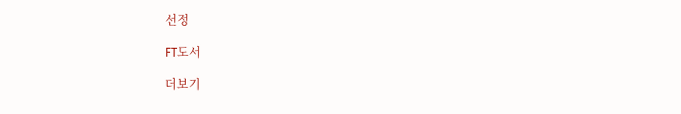선정

FT도서

더보기